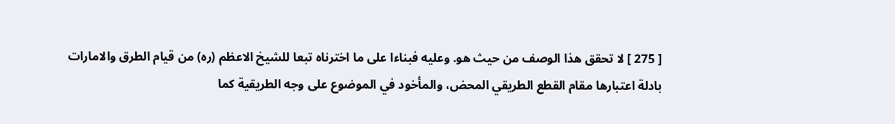[ 275 ] لا تحقق هذا الوصف من حيث هو. وعليه فبناءا على ما اخترناه تبعا للشيخ الاعظم (ره) من قيام الطرق والامارات بادلة اعتبارها مقام القطع الطريقي المحض، والمأخود في الموضوع على وجه الطريقية كما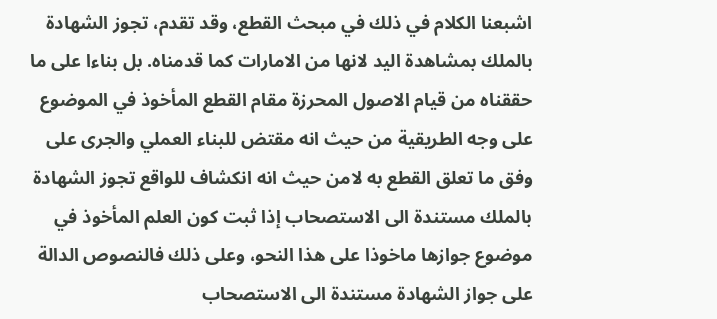اشبعنا الكلام في ذلك في مبحث القطع، وقد تقدم، تجوز الشهادة بالملك بمشاهدة اليد لانها من الامارات كما قدمناه. بل بناءا على ما حققناه من قيام الاصول المحرزة مقام القطع المأخوذ في الموضوع على وجه الطريقية من حيث انه مقتض للبناء العملي والجرى على وفق ما تعلق القطع به لامن حيث انه انكشاف للواقع تجوز الشهادة بالملك مستندة الى الاستصحاب إذا ثبت كون العلم المأخوذ في موضوع جوازها ماخوذا على هذا النحو، وعلى ذلك فالنصوص الدالة على جواز الشهادة مستندة الى الاستصحاب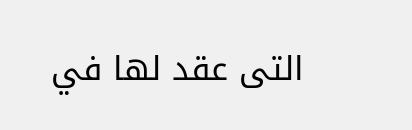التى عقد لها في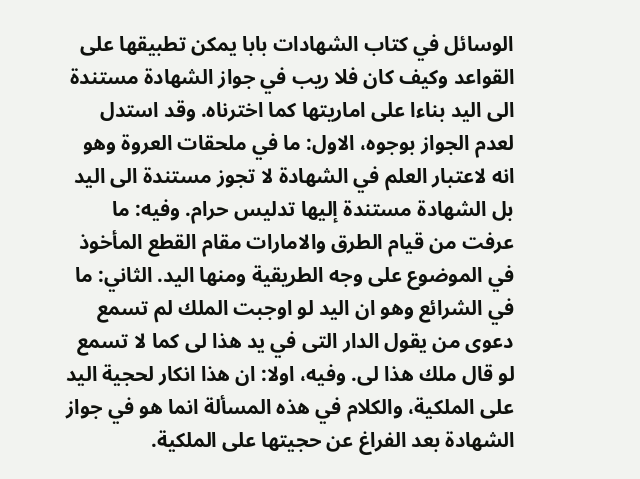الوسائل في كتاب الشهادات بابا يمكن تطبيقها على القواعد وكيف كان فلا ريب في جواز الشهادة مستندة الى اليد بناءا على اماريتها كما اخترناه. وقد استدل لعدم الجواز بوجوه، الاول: ما في ملحقات العروة وهو انه لاعتبار العلم في الشهادة لا تجوز مستندة الى اليد بل الشهادة مستندة إليها تدليس حرام. وفيه: ما عرفت من قيام الطرق والامارات مقام القطع المأخوذ في الموضوع على وجه الطريقية ومنها اليد. الثاني: ما في الشرائع وهو ان اليد لو اوجبت الملك لم تسمع دعوى من يقول الدار التى في يد هذا لى كما لا تسمع لو قال ملك هذا لى. وفيه، اولا: ان هذا انكار لحجية اليد على الملكية، والكلام في هذه المسألة انما هو في جواز الشهادة بعد الفراغ عن حجيتها على الملكية.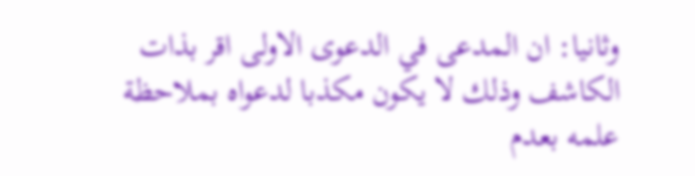وثانيا: ان المدعى في الدعوى الاولى اقر بذات الكاشف وذلك لا يكون مكذبا لدعواه بملاحظة علمه بعدم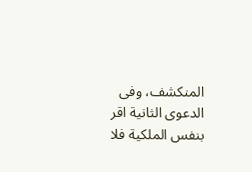المنكشف، وفى الدعوى الثانية اقر بنفس الملكية فلا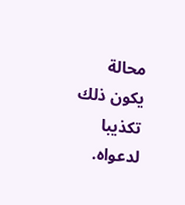محالة يكون ذلك تكذيبا لدعواه.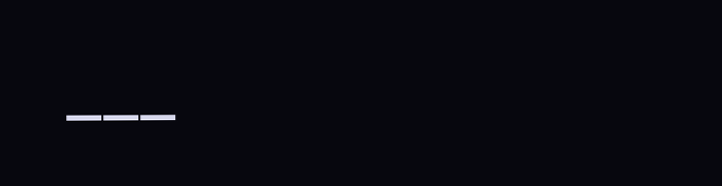___